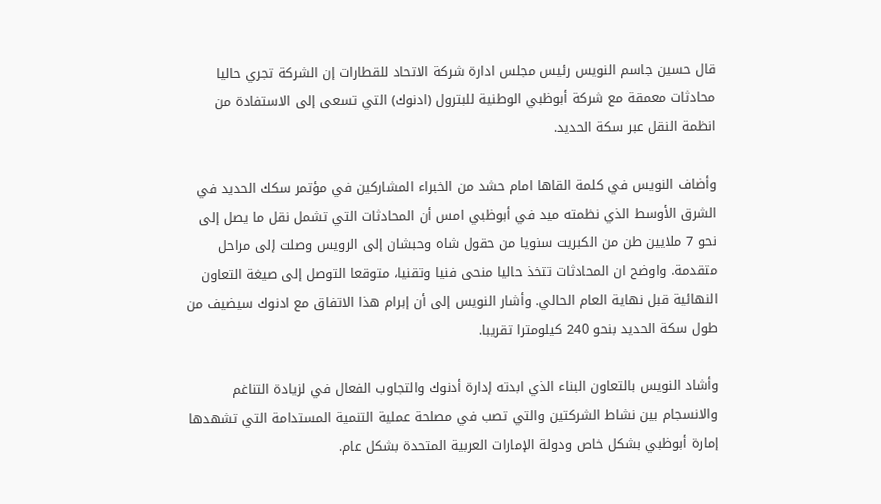قال حسين جاسم النويس رئيس مجلس ادارة شركة الاتحاد للقطارات إن الشركة تجري حاليا محادثات معمقة مع شركة أبوظبي الوطنية للبترول (ادنوك) التي تسعى إلى الاستفادة من انظمة النقل عبر سكة الحديد.

وأضاف النويس في كلمة القاها امام حشد من الخبراء المشاركين في مؤتمر سكك الحديد في الشرق الأوسط الذي نظمته ميد في أبوظبي امس أن المحادثات التي تشمل نقل ما يصل إلى نحو 7 ملايين طن من الكبريت سنويا من حقول شاه وحبشان إلى الرويس وصلت إلى مراحل متقدمة. واوضح ان المحادثات تتخذ حاليا منحى فنيا وتقنيا، متوقعا التوصل إلى صيغة التعاون النهائية قبل نهاية العام الحالي. وأشار النويس إلى أن إبرام هذا الاتفاق مع ادنوك سيضيف من طول سكة الحديد بنحو 240 كيلومترا تقريبا.

وأشاد النويس بالتعاون البناء الذي ابدته إدارة أدنوك والتجاوب الفعال في لزيادة التناغم والانسجام بين نشاط الشركتين والتي تصب في مصلحة عملية التنمية المستدامة التي تشهدها إمارة أبوظبي بشكل خاص ودولة الإمارات العربية المتحدة بشكل عام.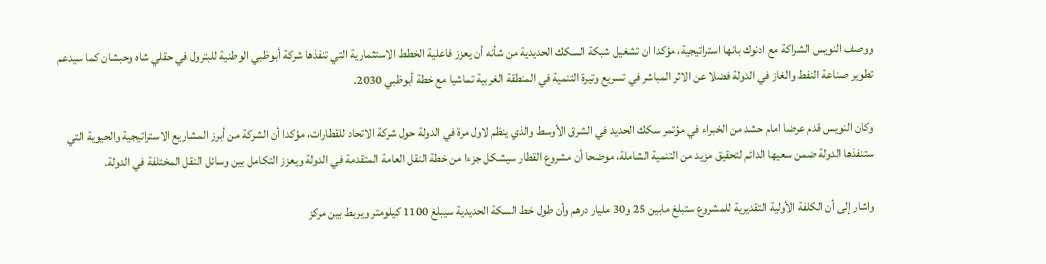ووصف النويس الشراكة مع ادنوك بانها استراتيجية، مؤكدا ان تشغيل شبكة السكك الحديدية من شأنه أن يعزز فاعلية الخطط الاستثمارية التي تنفذها شركة أبوظبي الوطنية للبترول في حقلي شاه وحبشان كما سيدعم تطوير صناعة النفط والغاز في الدولة فضلا عن الاثر المباشر في تسريع وتيرة التنمية في المنطقة الغربية تماشيا مع خطة أبوظبي 2030.

وكان النويس قدم عرضا امام حشد من الخبراء في مؤتمر سكك الحديد في الشرق الأوسط والذي ينظم لاول مرة في الدولة حول شركة الاتحاد للقطارات، مؤكدا أن الشركة من أبرز المشاريع الاستراتيجية والحيوية التي ستنفذها الدولة ضمن سعيها الدائم لتحقيق مزيد من التنمية الشاملة، موضحا أن مشروع القطار سيشكل جزءا من خطة النقل العامة المتقدمة في الدولة ويعزز التكامل بين وسائل النقل المختلفة في الدولة.

واشار إلى أن الكلفة الأولية التقديرية للمشروع ستبلغ مابين 25 و30 مليار درهم وأن طول خط السكة الحديدية سيبلغ 1100 كيلومتر ويربط بين مركز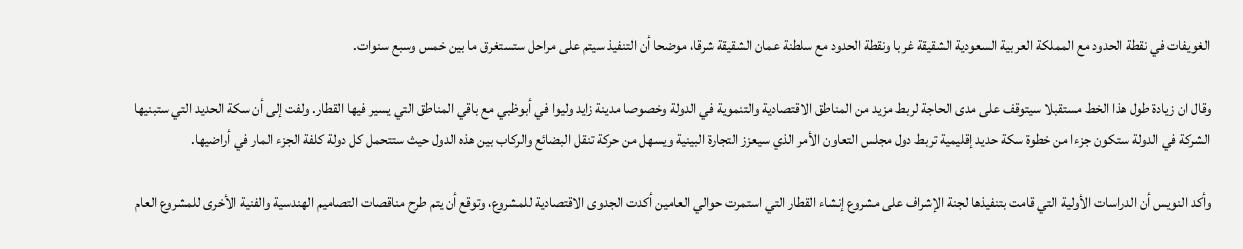الغويفات في نقطة الحدود مع المملكة العربية السعودية الشقيقة غربا ونقطة الحدود مع سلطنة عمان الشقيقة شرقا، موضحا أن التنفيذ سيتم على مراحل ستستغرق ما بين خمس وسبع سنوات.

وقال ان زيادة طول هذا الخط مستقبلا سيتوقف على مدى الحاجة لربط مزيد من المناطق الاقتصادية والتنموية في الدولة وخصوصا مدينة زايد وليوا في أبوظبي مع باقي المناطق التي يسير فيها القطار. ولفت إلى أن سكة الحديد التي ستبنيها الشركة في الدولة ستكون جزءا من خطوة سكة حديد إقليمية تربط دول مجلس التعاون الأمر الذي سيعزز التجارة البينية ويسهل من حركة تنقل البضائع والركاب بين هذه الدول حيث ستتحمل كل دولة كلفة الجزء المار في أراضيها.

وأكد النويس أن الدراسات الأولية التي قامت بتنفيذها لجنة الإشراف على مشروع إنشاء القطار التي استمرت حوالي العامين أكدت الجدوى الاقتصادية للمشروع، وتوقع أن يتم طرح مناقصات التصاميم الهندسية والفنية الأخرى للمشروع العام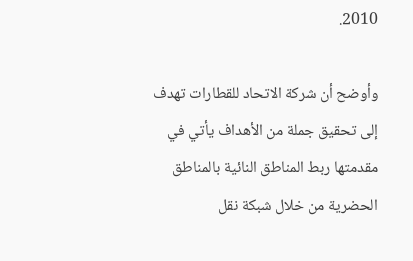2010.

وأوضح أن شركة الاتحاد للقطارات تهدف إلى تحقيق جملة من الأهداف يأتي في مقدمتها ربط المناطق النائية بالمناطق الحضرية من خلال شبكة نقل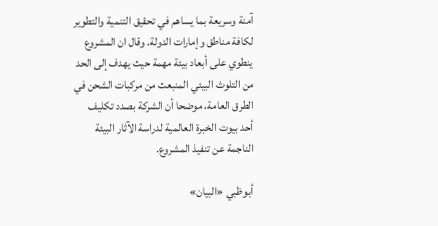آمنة وسريعة بما يساهم في تحقيق التنمية والتطوير لكافة مناطق وإمارات الدولة. وقال ان المشروع ينطوي على أبعاد بيئة مهمة حيث يهدف إلى الحد من التلوث البيئي المنبعث من مركبات الشحن في الطرق العامة، موضحا أن الشركة بصدد تكليف أحد بيوت الخبرة العالمية لدراسة الآثار البيئة الناجمة عن تنفيذ المشروع.

أبوظبي «البيان»